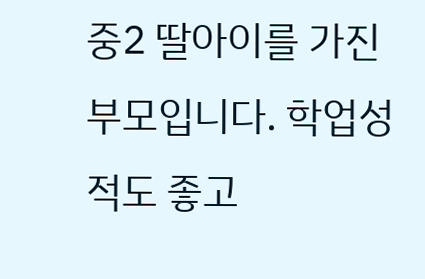중2 딸아이를 가진 부모입니다. 학업성적도 좋고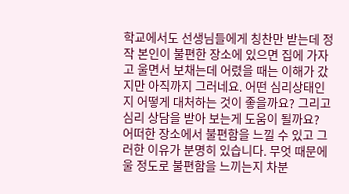학교에서도 선생님들에게 칭찬만 받는데 정작 본인이 불편한 장소에 있으면 집에 가자고 울면서 보채는데 어렸을 때는 이해가 갔지만 아직까지 그러네요. 어떤 심리상태인지 어떻게 대처하는 것이 좋을까요? 그리고 심리 상담을 받아 보는게 도움이 될까요?
어떠한 장소에서 불편함을 느낄 수 있고 그러한 이유가 분명히 있습니다. 무엇 때문에 울 정도로 불편함을 느끼는지 차분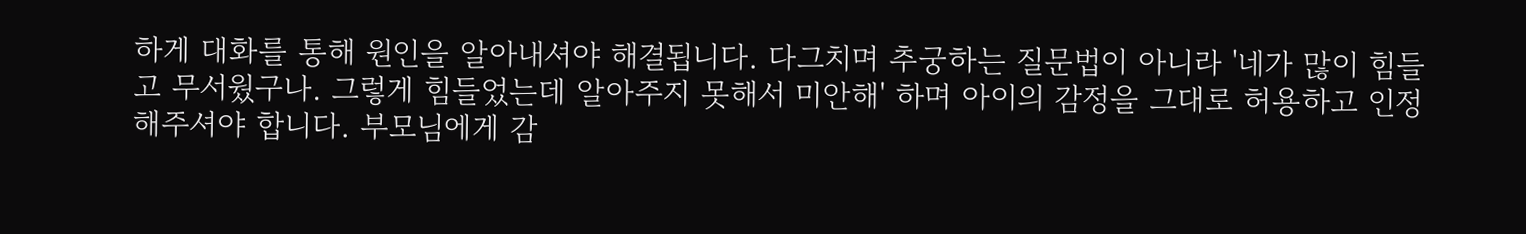하게 대화를 통해 원인을 알아내셔야 해결됩니다. 다그치며 추궁하는 질문법이 아니라 '네가 많이 힘들고 무서웠구나. 그렇게 힘들었는데 알아주지 못해서 미안해' 하며 아이의 감정을 그대로 허용하고 인정해주셔야 합니다. 부모님에게 감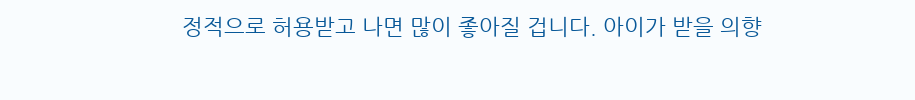정적으로 허용받고 나면 많이 좋아질 겁니다. 아이가 받을 의향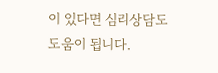이 있다면 심리상담도 도움이 됩니다.